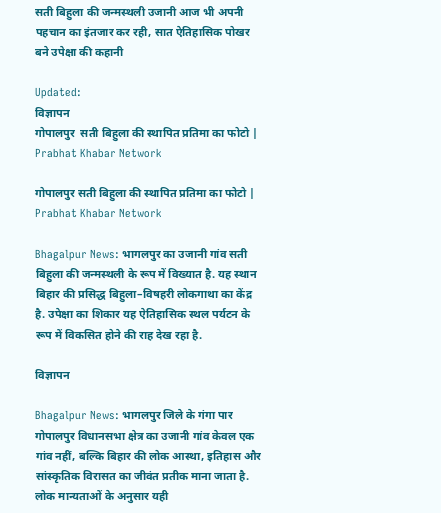सती बिहुला की जन्मस्थली उजानी आज भी अपनी पहचान का इंतजार कर रही, सात ऐतिहासिक पोखर बने उपेक्षा की कहानी

Updated:
विज्ञापन
गोपालपुर  सती बिहुला की स्थापित प्रतिमा का फोटो | Prabhat Khabar Network

गोपालपुर सती बिहुला की स्थापित प्रतिमा का फोटो | Prabhat Khabar Network

Bhagalpur News: भागलपुर का उजानी गांव सती बिहुला की जन्मस्थली के रूप में विख्यात है. यह स्थान बिहार की प्रसिद्ध बिहुला–विषहरी लोकगाथा का केंद्र है. उपेक्षा का शिकार यह ऐतिहासिक स्थल पर्यटन के रूप में विकसित होने की राह देख रहा है.

विज्ञापन

Bhagalpur News: भागलपुर जिले के गंगा पार गोपालपुर विधानसभा क्षेत्र का उजानी गांव केवल एक गांव नहीं, बल्कि बिहार की लोक आस्था, इतिहास और सांस्कृतिक विरासत का जीवंत प्रतीक माना जाता है. लोक मान्यताओं के अनुसार यही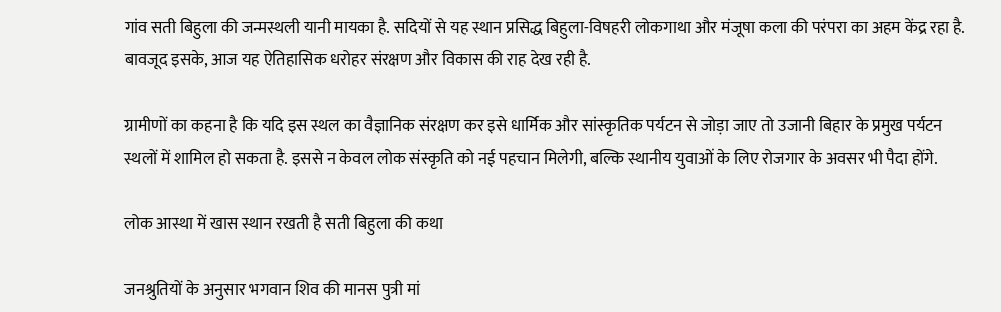गांव सती बिहुला की जन्मस्थली यानी मायका है. सदियों से यह स्थान प्रसिद्ध बिहुला-विषहरी लोकगाथा और मंजूषा कला की परंपरा का अहम केंद्र रहा है. बावजूद इसके, आज यह ऐतिहासिक धरोहर संरक्षण और विकास की राह देख रही है.

ग्रामीणों का कहना है कि यदि इस स्थल का वैज्ञानिक संरक्षण कर इसे धार्मिक और सांस्कृतिक पर्यटन से जोड़ा जाए तो उजानी बिहार के प्रमुख पर्यटन स्थलों में शामिल हो सकता है. इससे न केवल लोक संस्कृति को नई पहचान मिलेगी, बल्कि स्थानीय युवाओं के लिए रोजगार के अवसर भी पैदा होंगे.

लोक आस्था में खास स्थान रखती है सती बिहुला की कथा

जनश्रुतियों के अनुसार भगवान शिव की मानस पुत्री मां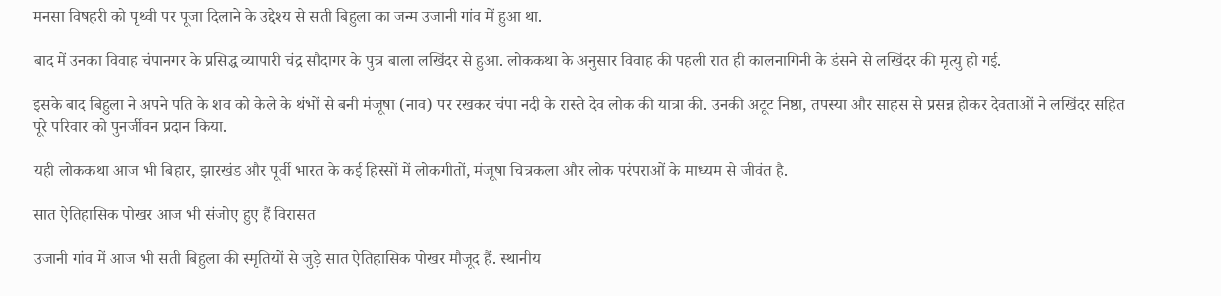मनसा विषहरी को पृथ्वी पर पूजा दिलाने के उद्देश्य से सती बिहुला का जन्म उजानी गांव में हुआ था.

बाद में उनका विवाह चंपानगर के प्रसिद्ध व्यापारी चंद्र सौदागर के पुत्र बाला लखिंदर से हुआ. लोककथा के अनुसार विवाह की पहली रात ही कालनागिनी के डंसने से लखिंदर की मृत्यु हो गई.

इसके बाद बिहुला ने अपने पति के शव को केले के थंभों से बनी मंजूषा (नाव) पर रखकर चंपा नदी के रास्ते देव लोक की यात्रा की. उनकी अटूट निष्ठा, तपस्या और साहस से प्रसन्न होकर देवताओं ने लखिंदर सहित पूरे परिवार को पुनर्जीवन प्रदान किया.

यही लोककथा आज भी बिहार, झारखंड और पूर्वी भारत के कई हिस्सों में लोकगीतों, मंजूषा चित्रकला और लोक परंपराओं के माध्यम से जीवंत है.

सात ऐतिहासिक पोखर आज भी संजोए हुए हैं विरासत

उजानी गांव में आज भी सती बिहुला की स्मृतियों से जुड़े सात ऐतिहासिक पोखर मौजूद हैं. स्थानीय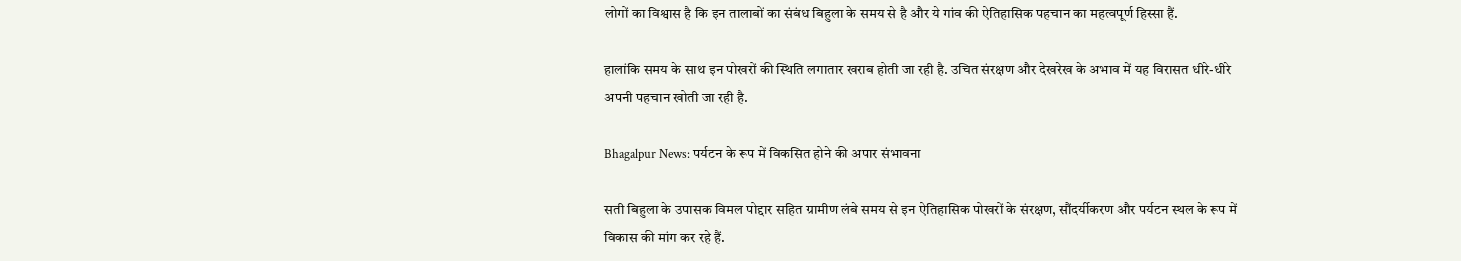लोगों का विश्वास है कि इन तालाबों का संबंध बिहुला के समय से है और ये गांव की ऐतिहासिक पहचान का महत्वपूर्ण हिस्सा हैं.

हालांकि समय के साथ इन पोखरों की स्थिति लगातार खराब होती जा रही है. उचित संरक्षण और देखरेख के अभाव में यह विरासत धीरे-धीरे अपनी पहचान खोती जा रही है.

Bhagalpur News: पर्यटन के रूप में विकसित होने की अपार संभावना

सती बिहुला के उपासक विमल पोद्दार सहित ग्रामीण लंबे समय से इन ऐतिहासिक पोखरों के संरक्षण, सौंदर्यीकरण और पर्यटन स्थल के रूप में विकास की मांग कर रहे हैं.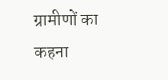ग्रामीणों का कहना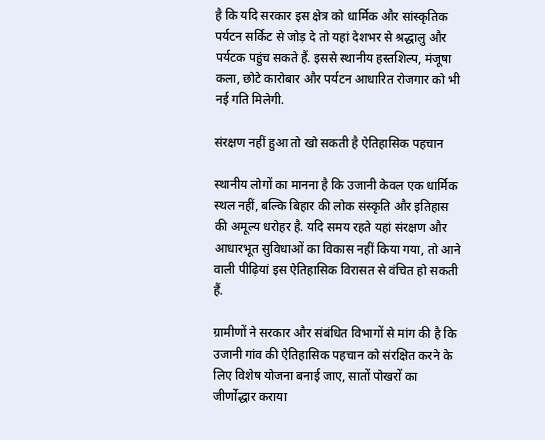है कि यदि सरकार इस क्षेत्र को धार्मिक और सांस्कृतिक पर्यटन सर्किट से जोड़ दे तो यहां देशभर से श्रद्धालु और पर्यटक पहुंच सकते हैं. इससे स्थानीय हस्तशिल्प, मंजूषा कला, छोटे कारोबार और पर्यटन आधारित रोजगार को भी नई गति मिलेगी.

संरक्षण नहीं हुआ तो खो सकती है ऐतिहासिक पहचान

स्थानीय लोगों का मानना है कि उजानी केवल एक धार्मिक स्थल नहीं, बल्कि बिहार की लोक संस्कृति और इतिहास की अमूल्य धरोहर है. यदि समय रहते यहां संरक्षण और आधारभूत सुविधाओं का विकास नहीं किया गया, तो आने वाली पीढ़ियां इस ऐतिहासिक विरासत से वंचित हो सकती हैं.

ग्रामीणों ने सरकार और संबंधित विभागों से मांग की है कि उजानी गांव की ऐतिहासिक पहचान को संरक्षित करने के लिए विशेष योजना बनाई जाए, सातों पोखरों का जीर्णोद्धार कराया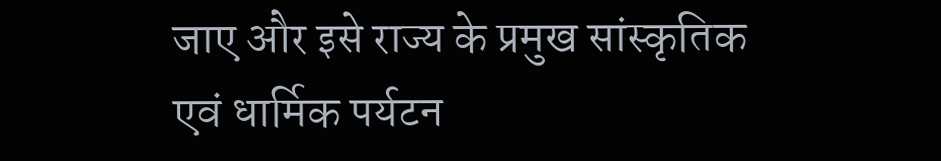जाए और इसे राज्य के प्रमुख सांस्कृतिक एवं धार्मिक पर्यटन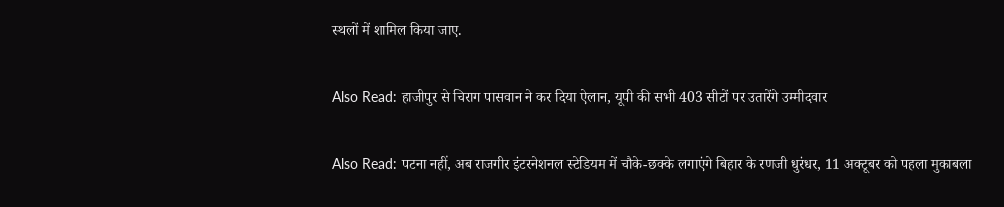स्थलों में शामिल किया जाए.

Also Read: हाजीपुर से चिराग पासवान ने कर दिया ऐलान, यूपी की सभी 403 सीटों पर उतारेंगे उम्मीदवार

Also Read: पटना नहीं, अब राजगीर इंटरनेशनल स्टेडियम में चौके-छक्के लगाएंगे बिहार के रणजी धुरंधर, 11 अक्टूबर को पहला मुकाबला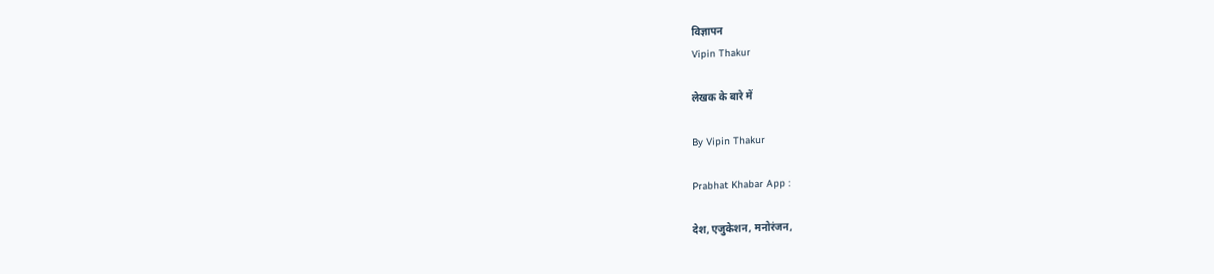विज्ञापन
Vipin Thakur

लेखक के बारे में

By Vipin Thakur

Prabhat Khabar App :

देश, एजुकेशन, मनोरंजन,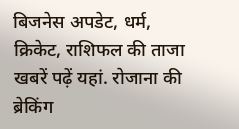बिजनेस अपडेट, धर्म, क्रिकेट, राशिफल की ताजा खबरें पढ़ें यहां. रोजाना की ब्रेकिंग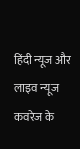हिंदी न्यूज और लाइव न्यूज कवरेज के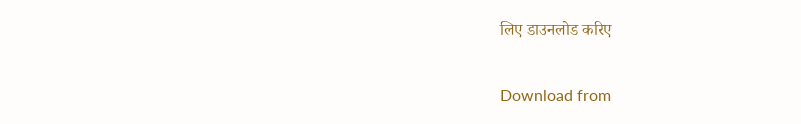लिए डाउनलोड करिए

Download from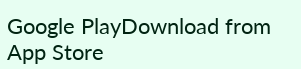Google PlayDownload from App Store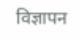विज्ञापन